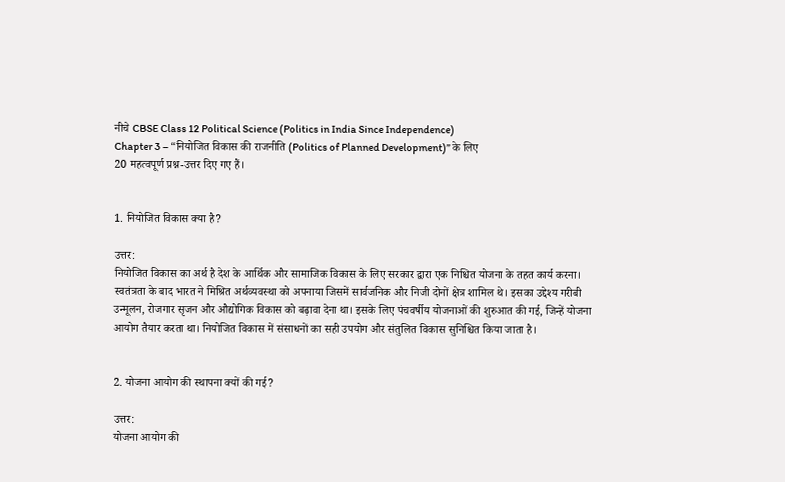नीचे CBSE Class 12 Political Science (Politics in India Since Independence)
Chapter 3 – “नियोजित विकास की राजनीति (Politics of Planned Development)” के लिए
20 महत्वपूर्ण प्रश्न-उत्तर दिए गए हैं।


1. नियोजित विकास क्या है?

उत्तर:
नियोजित विकास का अर्थ है देश के आर्थिक और सामाजिक विकास के लिए सरकार द्वारा एक निश्चित योजना के तहत कार्य करना। स्वतंत्रता के बाद भारत ने मिश्रित अर्थव्यवस्था को अपनाया जिसमें सार्वजनिक और निजी दोनों क्षेत्र शामिल थे। इसका उद्देश्य गरीबी उन्मूलन, रोजगार सृजन और औद्योगिक विकास को बढ़ावा देना था। इसके लिए पंचवर्षीय योजनाओं की शुरुआत की गई, जिन्हें योजना आयोग तैयार करता था। नियोजित विकास में संसाधनों का सही उपयोग और संतुलित विकास सुनिश्चित किया जाता है।


2. योजना आयोग की स्थापना क्यों की गई?

उत्तर:
योजना आयोग की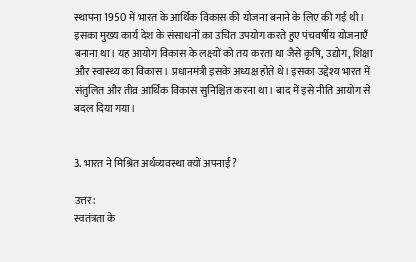स्थापना 1950 में भारत के आर्थिक विकास की योजना बनाने के लिए की गई थी। इसका मुख्य कार्य देश के संसाधनों का उचित उपयोग करते हुए पंचवर्षीय योजनाएँ बनाना था। यह आयोग विकास के लक्ष्यों को तय करता था जैसे कृषि, उद्योग, शिक्षा और स्वास्थ्य का विकास। प्रधानमंत्री इसके अध्यक्ष होते थे। इसका उद्देश्य भारत में संतुलित और तीव्र आर्थिक विकास सुनिश्चित करना था। बाद में इसे नीति आयोग से बदल दिया गया।


3. भारत ने मिश्रित अर्थव्यवस्था क्यों अपनाई?

उत्तर:
स्वतंत्रता के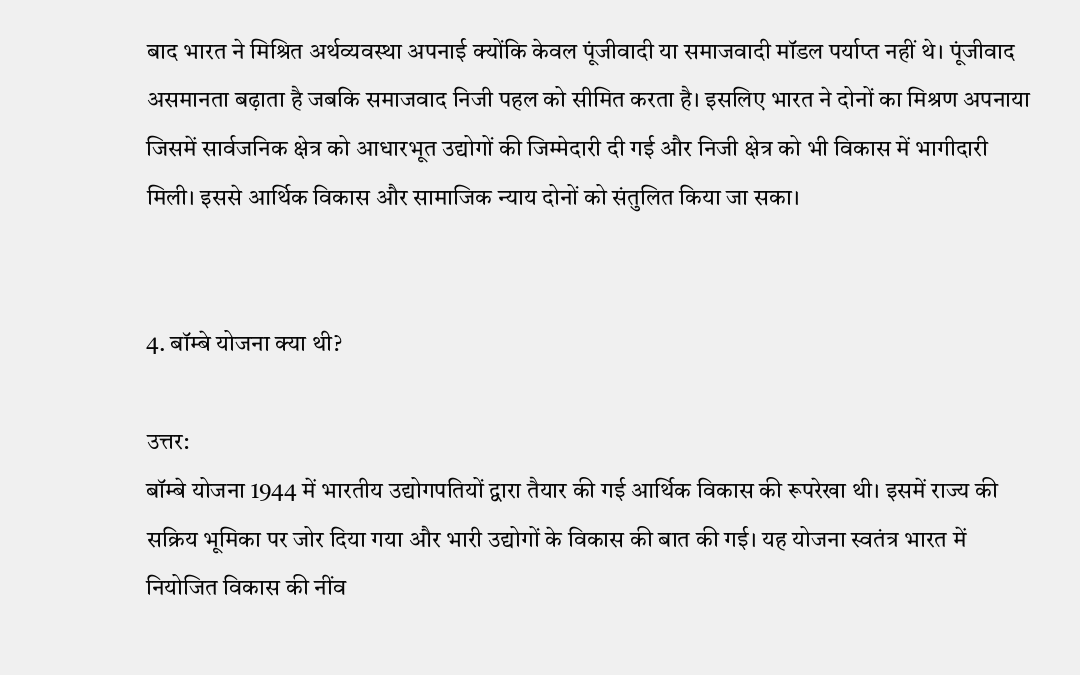बाद भारत ने मिश्रित अर्थव्यवस्था अपनाई क्योंकि केवल पूंजीवादी या समाजवादी मॉडल पर्याप्त नहीं थे। पूंजीवाद असमानता बढ़ाता है जबकि समाजवाद निजी पहल को सीमित करता है। इसलिए भारत ने दोनों का मिश्रण अपनाया जिसमें सार्वजनिक क्षेत्र को आधारभूत उद्योगों की जिम्मेदारी दी गई और निजी क्षेत्र को भी विकास में भागीदारी मिली। इससे आर्थिक विकास और सामाजिक न्याय दोनों को संतुलित किया जा सका।


4. बॉम्बे योजना क्या थी?

उत्तर:
बॉम्बे योजना 1944 में भारतीय उद्योगपतियों द्वारा तैयार की गई आर्थिक विकास की रूपरेखा थी। इसमें राज्य की सक्रिय भूमिका पर जोर दिया गया और भारी उद्योगों के विकास की बात की गई। यह योजना स्वतंत्र भारत में नियोजित विकास की नींव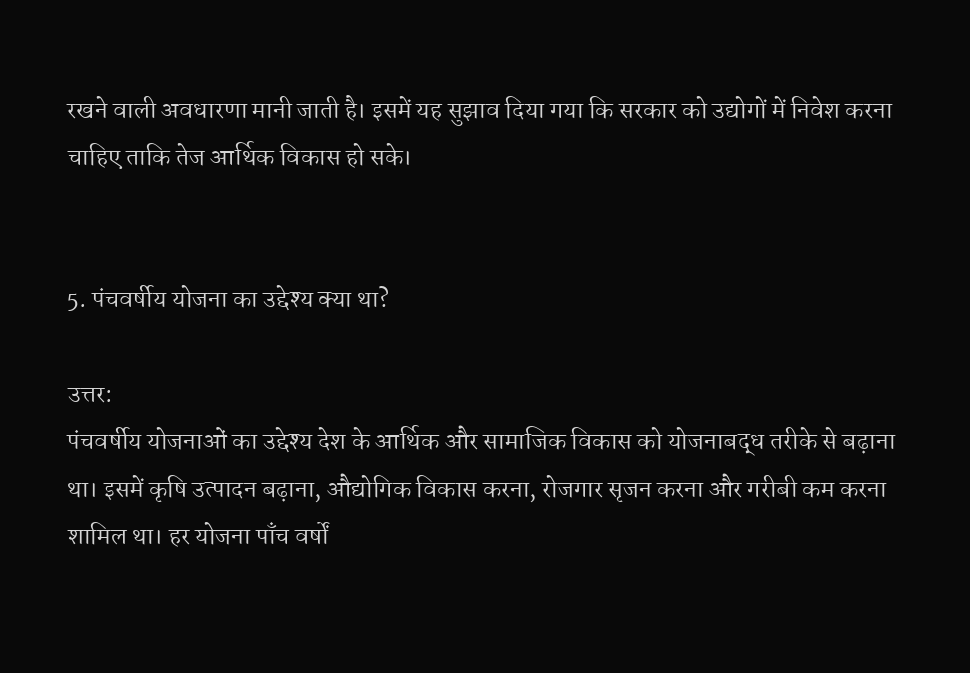रखने वाली अवधारणा मानी जाती है। इसमें यह सुझाव दिया गया कि सरकार को उद्योगों में निवेश करना चाहिए ताकि तेज आर्थिक विकास हो सके।


5. पंचवर्षीय योजना का उद्देश्य क्या था?

उत्तर:
पंचवर्षीय योजनाओं का उद्देश्य देश के आर्थिक और सामाजिक विकास को योजनाबद्ध तरीके से बढ़ाना था। इसमें कृषि उत्पादन बढ़ाना, औद्योगिक विकास करना, रोजगार सृजन करना और गरीबी कम करना शामिल था। हर योजना पाँच वर्षों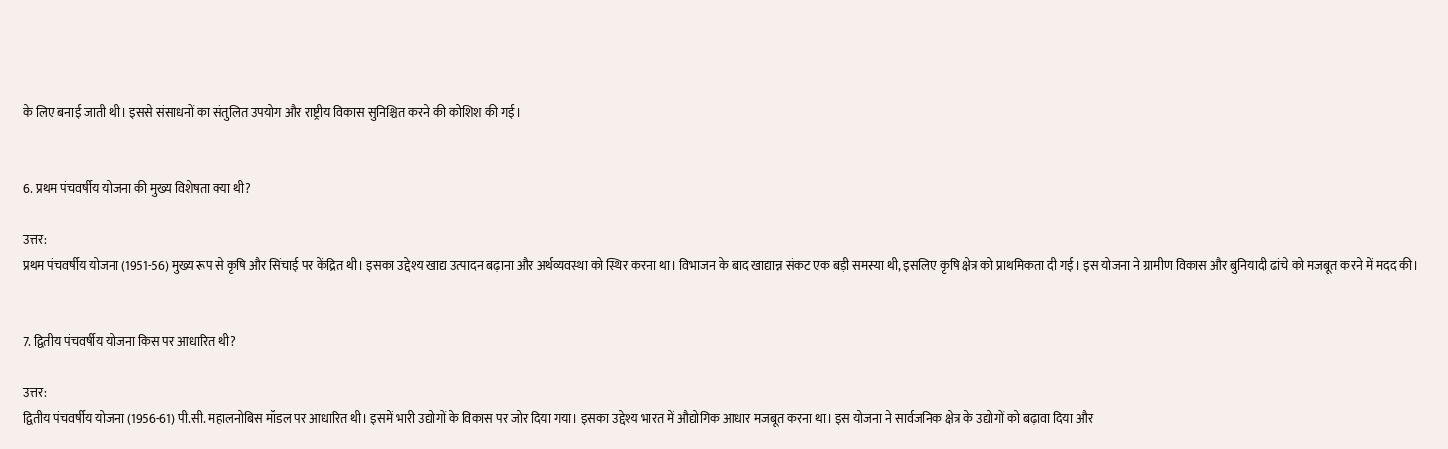के लिए बनाई जाती थी। इससे संसाधनों का संतुलित उपयोग और राष्ट्रीय विकास सुनिश्चित करने की कोशिश की गई।


6. प्रथम पंचवर्षीय योजना की मुख्य विशेषता क्या थी?

उत्तर:
प्रथम पंचवर्षीय योजना (1951-56) मुख्य रूप से कृषि और सिंचाई पर केंद्रित थी। इसका उद्देश्य खाद्य उत्पादन बढ़ाना और अर्थव्यवस्था को स्थिर करना था। विभाजन के बाद खाद्यान्न संकट एक बड़ी समस्या थी, इसलिए कृषि क्षेत्र को प्राथमिकता दी गई। इस योजना ने ग्रामीण विकास और बुनियादी ढांचे को मजबूत करने में मदद की।


7. द्वितीय पंचवर्षीय योजना किस पर आधारित थी?

उत्तर:
द्वितीय पंचवर्षीय योजना (1956-61) पी.सी. महालनोबिस मॉडल पर आधारित थी। इसमें भारी उद्योगों के विकास पर जोर दिया गया। इसका उद्देश्य भारत में औद्योगिक आधार मजबूत करना था। इस योजना ने सार्वजनिक क्षेत्र के उद्योगों को बढ़ावा दिया और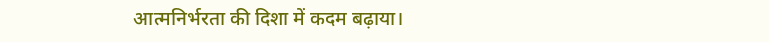आत्मनिर्भरता की दिशा में कदम बढ़ाया।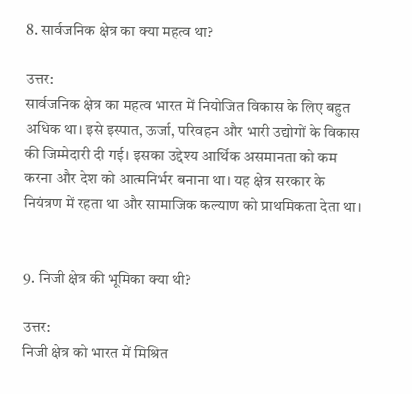8. सार्वजनिक क्षेत्र का क्या महत्व था?

उत्तर:
सार्वजनिक क्षेत्र का महत्व भारत में नियोजित विकास के लिए बहुत अधिक था। इसे इस्पात, ऊर्जा, परिवहन और भारी उद्योगों के विकास की जिम्मेदारी दी गई। इसका उद्देश्य आर्थिक असमानता को कम करना और देश को आत्मनिर्भर बनाना था। यह क्षेत्र सरकार के नियंत्रण में रहता था और सामाजिक कल्याण को प्राथमिकता देता था।


9. निजी क्षेत्र की भूमिका क्या थी?

उत्तर:
निजी क्षेत्र को भारत में मिश्रित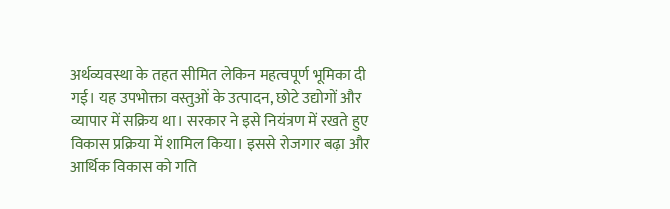अर्थव्यवस्था के तहत सीमित लेकिन महत्वपूर्ण भूमिका दी गई। यह उपभोक्ता वस्तुओं के उत्पादन, छोटे उद्योगों और व्यापार में सक्रिय था। सरकार ने इसे नियंत्रण में रखते हुए विकास प्रक्रिया में शामिल किया। इससे रोजगार बढ़ा और आर्थिक विकास को गति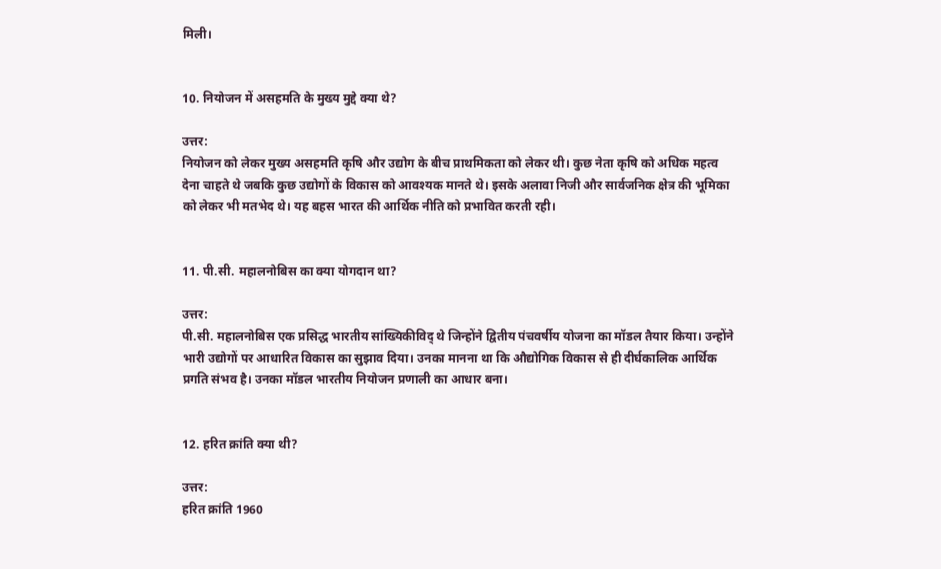मिली।


10. नियोजन में असहमति के मुख्य मुद्दे क्या थे?

उत्तर:
नियोजन को लेकर मुख्य असहमति कृषि और उद्योग के बीच प्राथमिकता को लेकर थी। कुछ नेता कृषि को अधिक महत्व देना चाहते थे जबकि कुछ उद्योगों के विकास को आवश्यक मानते थे। इसके अलावा निजी और सार्वजनिक क्षेत्र की भूमिका को लेकर भी मतभेद थे। यह बहस भारत की आर्थिक नीति को प्रभावित करती रही।


11. पी.सी. महालनोबिस का क्या योगदान था?

उत्तर:
पी.सी. महालनोबिस एक प्रसिद्ध भारतीय सांख्यिकीविद् थे जिन्होंने द्वितीय पंचवर्षीय योजना का मॉडल तैयार किया। उन्होंने भारी उद्योगों पर आधारित विकास का सुझाव दिया। उनका मानना था कि औद्योगिक विकास से ही दीर्घकालिक आर्थिक प्रगति संभव है। उनका मॉडल भारतीय नियोजन प्रणाली का आधार बना।


12. हरित क्रांति क्या थी?

उत्तर:
हरित क्रांति 1960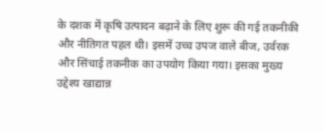के दशक में कृषि उत्पादन बढ़ाने के लिए शुरू की गई तकनीकी और नीतिगत पहल थी। इसमें उच्च उपज वाले बीज, उर्वरक और सिंचाई तकनीक का उपयोग किया गया। इसका मुख्य उद्देश्य खाद्यान्न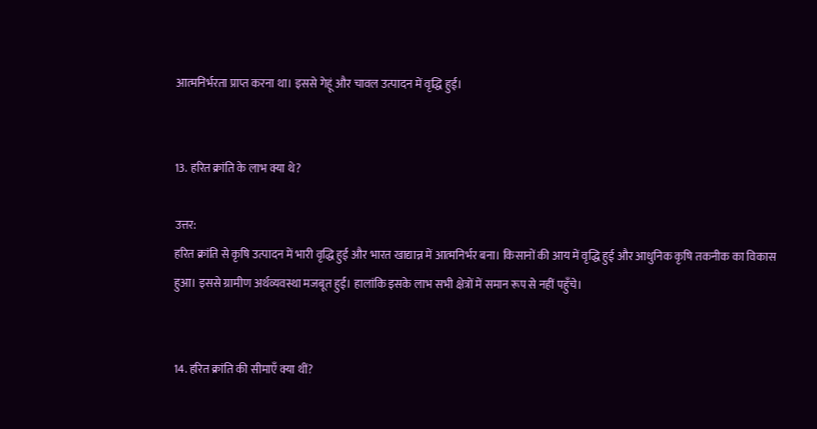आत्मनिर्भरता प्राप्त करना था। इससे गेहूं और चावल उत्पादन में वृद्धि हुई।


13. हरित क्रांति के लाभ क्या थे?

उत्तर:
हरित क्रांति से कृषि उत्पादन में भारी वृद्धि हुई और भारत खाद्यान्न में आत्मनिर्भर बना। किसानों की आय में वृद्धि हुई और आधुनिक कृषि तकनीक का विकास हुआ। इससे ग्रामीण अर्थव्यवस्था मजबूत हुई। हालांकि इसके लाभ सभी क्षेत्रों में समान रूप से नहीं पहुँचे।


14. हरित क्रांति की सीमाएँ क्या थीं?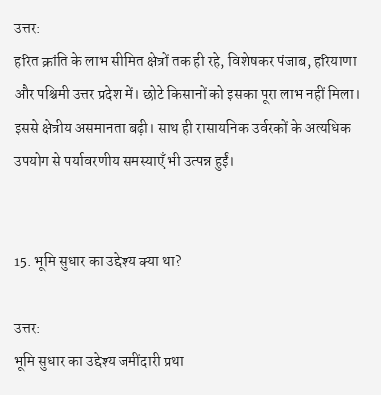उत्तर:
हरित क्रांति के लाभ सीमित क्षेत्रों तक ही रहे, विशेषकर पंजाब, हरियाणा और पश्चिमी उत्तर प्रदेश में। छोटे किसानों को इसका पूरा लाभ नहीं मिला। इससे क्षेत्रीय असमानता बढ़ी। साथ ही रासायनिक उर्वरकों के अत्यधिक उपयोग से पर्यावरणीय समस्याएँ भी उत्पन्न हुईं।


15. भूमि सुधार का उद्देश्य क्या था?

उत्तर:
भूमि सुधार का उद्देश्य जमींदारी प्रथा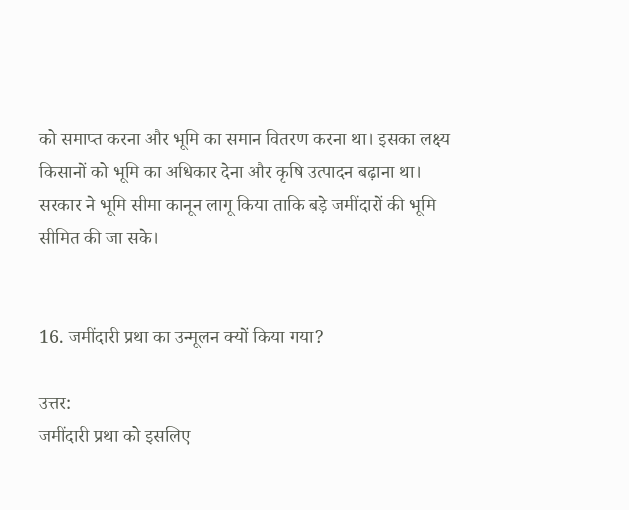को समाप्त करना और भूमि का समान वितरण करना था। इसका लक्ष्य किसानों को भूमि का अधिकार देना और कृषि उत्पादन बढ़ाना था। सरकार ने भूमि सीमा कानून लागू किया ताकि बड़े जमींदारों की भूमि सीमित की जा सके।


16. जमींदारी प्रथा का उन्मूलन क्यों किया गया?

उत्तर:
जमींदारी प्रथा को इसलिए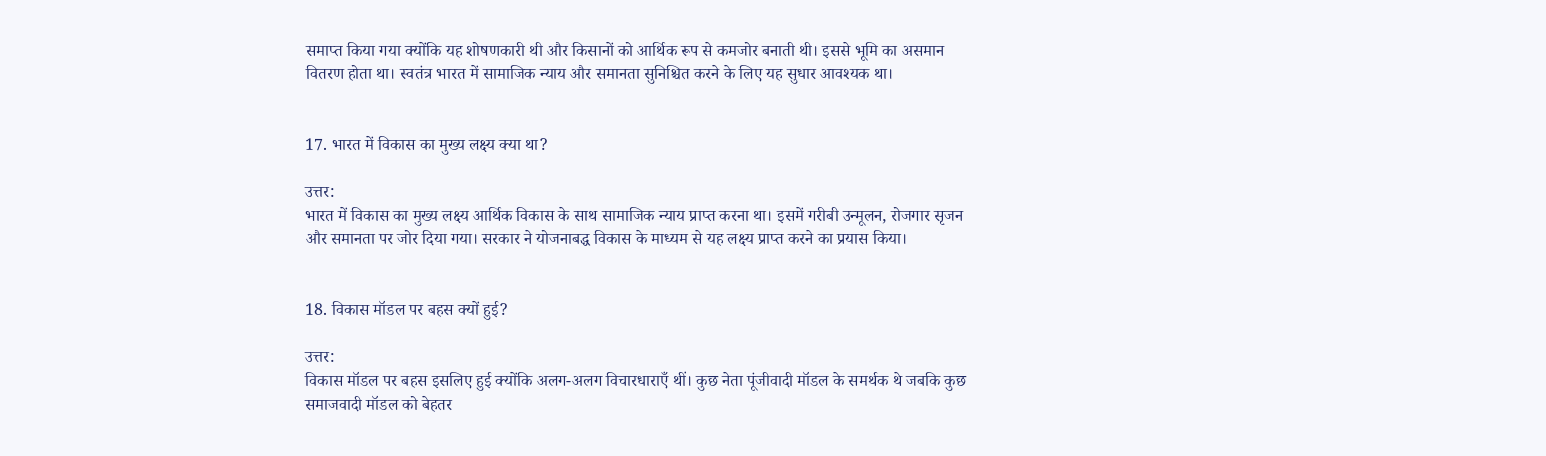समाप्त किया गया क्योंकि यह शोषणकारी थी और किसानों को आर्थिक रूप से कमजोर बनाती थी। इससे भूमि का असमान वितरण होता था। स्वतंत्र भारत में सामाजिक न्याय और समानता सुनिश्चित करने के लिए यह सुधार आवश्यक था।


17. भारत में विकास का मुख्य लक्ष्य क्या था?

उत्तर:
भारत में विकास का मुख्य लक्ष्य आर्थिक विकास के साथ सामाजिक न्याय प्राप्त करना था। इसमें गरीबी उन्मूलन, रोजगार सृजन और समानता पर जोर दिया गया। सरकार ने योजनाबद्ध विकास के माध्यम से यह लक्ष्य प्राप्त करने का प्रयास किया।


18. विकास मॉडल पर बहस क्यों हुई?

उत्तर:
विकास मॉडल पर बहस इसलिए हुई क्योंकि अलग-अलग विचारधाराएँ थीं। कुछ नेता पूंजीवादी मॉडल के समर्थक थे जबकि कुछ समाजवादी मॉडल को बेहतर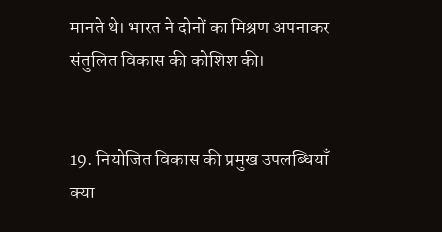मानते थे। भारत ने दोनों का मिश्रण अपनाकर संतुलित विकास की कोशिश की।


19. नियोजित विकास की प्रमुख उपलब्धियाँ क्या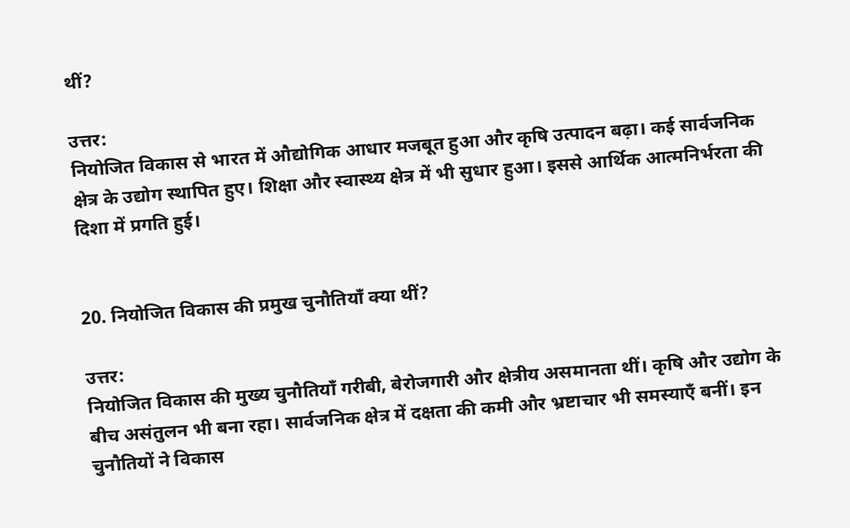थीं?

उत्तर:
नियोजित विकास से भारत में औद्योगिक आधार मजबूत हुआ और कृषि उत्पादन बढ़ा। कई सार्वजनिक क्षेत्र के उद्योग स्थापित हुए। शिक्षा और स्वास्थ्य क्षेत्र में भी सुधार हुआ। इससे आर्थिक आत्मनिर्भरता की दिशा में प्रगति हुई।


20. नियोजित विकास की प्रमुख चुनौतियाँ क्या थीं?

उत्तर:
नियोजित विकास की मुख्य चुनौतियाँ गरीबी, बेरोजगारी और क्षेत्रीय असमानता थीं। कृषि और उद्योग के बीच असंतुलन भी बना रहा। सार्वजनिक क्षेत्र में दक्षता की कमी और भ्रष्टाचार भी समस्याएँ बनीं। इन चुनौतियों ने विकास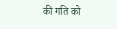की गति को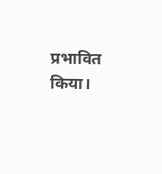प्रभावित किया।